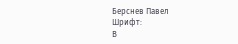Берснев Павел
Шрифт:
В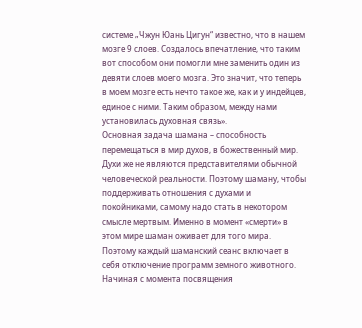системе „Чжун Юань Цигун“ известно, что в нашем мозге 9 слоев. Создалось впечатление, что таким вот способом они помогли мне заменить один из девяти слоев моего мозга. Это значит, что теперь в моем мозге есть нечто такое же, как и у индейцев, единое с ними. Таким образом, между нами установилась духовная связь».
Основная задача шамана – способность перемещаться в мир духов, в божественный мир. Духи же не являются представителями обычной человеческой реальности. Поэтому шаману, чтобы поддерживать отношения с духами и покойниками, самому надо стать в некотором смысле мертвым. Именно в момент «смерти» в этом мире шаман оживает для того мира. Поэтому каждый шаманский сеанс включает в себя отключение программ земного животного. Начиная с момента посвящения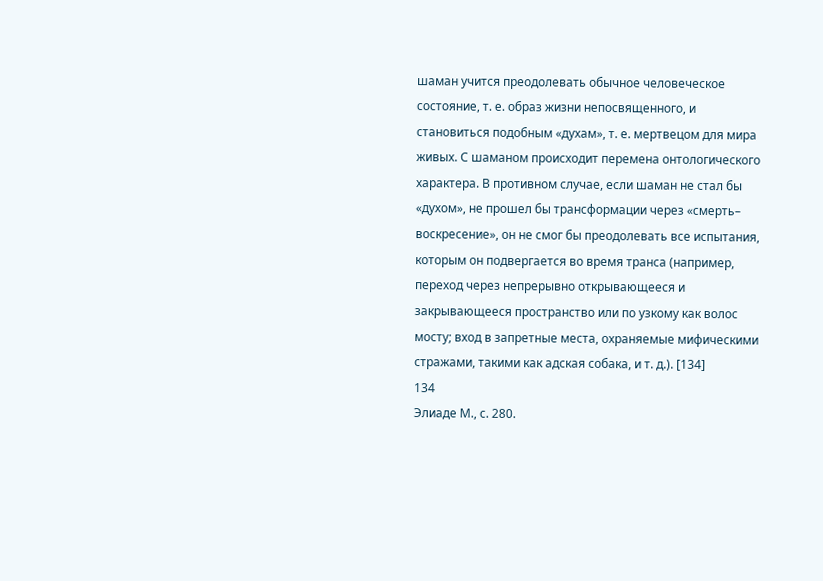шаман учится преодолевать обычное человеческое состояние, т. е. образ жизни непосвященного, и становиться подобным «духам», т. е. мертвецом для мира живых. С шаманом происходит перемена онтологического характера. В противном случае, если шаман не стал бы «духом», не прошел бы трансформации через «смерть– воскресение», он не смог бы преодолевать все испытания, которым он подвергается во время транса (например, переход через непрерывно открывающееся и закрывающееся пространство или по узкому как волос мосту; вход в запретные места, охраняемые мифическими стражами, такими как адская собака, и т. д.). [134]
134
Элиаде М., с. 280.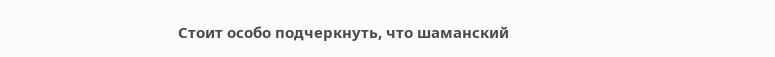Стоит особо подчеркнуть, что шаманский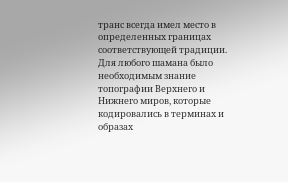транс всегда имел место в определенных границах соответствующей традиции. Для любого шамана было необходимым знание топографии Верхнего и Нижнего миров, которые кодировались в терминах и образах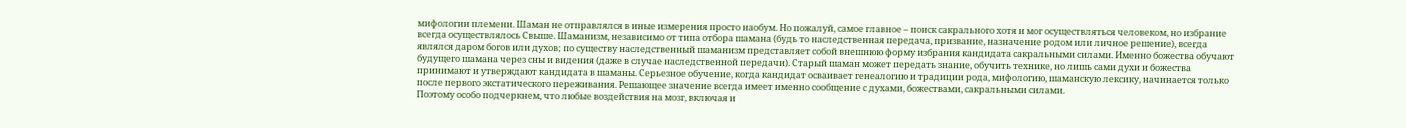мифологии племени. Шаман не отправлялся в иные измерения просто наобум. Но пожалуй, самое главное – поиск сакрального хотя и мог осуществляться человеком, но избрание всегда осуществлялось Свыше. Шаманизм, независимо от типа отбора шамана (будь то наследственная передача, призвание, назначение родом или личное решение), всегда являлся даром богов или духов; по существу наследственный шаманизм представляет собой внешнюю форму избрания кандидата сакральными силами. Именно божества обучают будущего шамана через сны и видения (даже в случае наследственной передачи). Старый шаман может передать знание, обучить технике, но лишь сами духи и божества принимают и утверждают кандидата в шаманы. Серьезное обучение, когда кандидат осваивает генеалогию и традиции рода, мифологию, шаманскую лексику, начинается только после первого экстатического переживания. Решающее значение всегда имеет именно сообщение с духами, божествами, сакральными силами.
Поэтому особо подчеркнем, что любые воздействия на мозг, включая и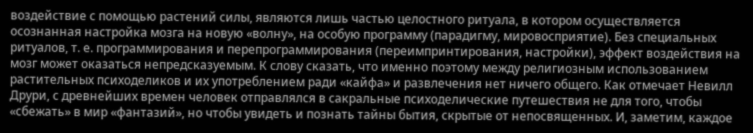воздействие с помощью растений силы, являются лишь частью целостного ритуала, в котором осуществляется осознанная настройка мозга на новую «волну», на особую программу (парадигму, мировосприятие). Без специальных ритуалов, т. е. программирования и перепрограммирования (переимпринтирования, настройки), эффект воздействия на мозг может оказаться непредсказуемым. К слову сказать, что именно поэтому между религиозным использованием растительных психоделиков и их употреблением ради «кайфа» и развлечения нет ничего общего. Как отмечает Невилл Друри, с древнейших времен человек отправлялся в сакральные психоделические путешествия не для того, чтобы «сбежать» в мир «фантазий», но чтобы увидеть и познать тайны бытия, скрытые от непосвященных. И, заметим, каждое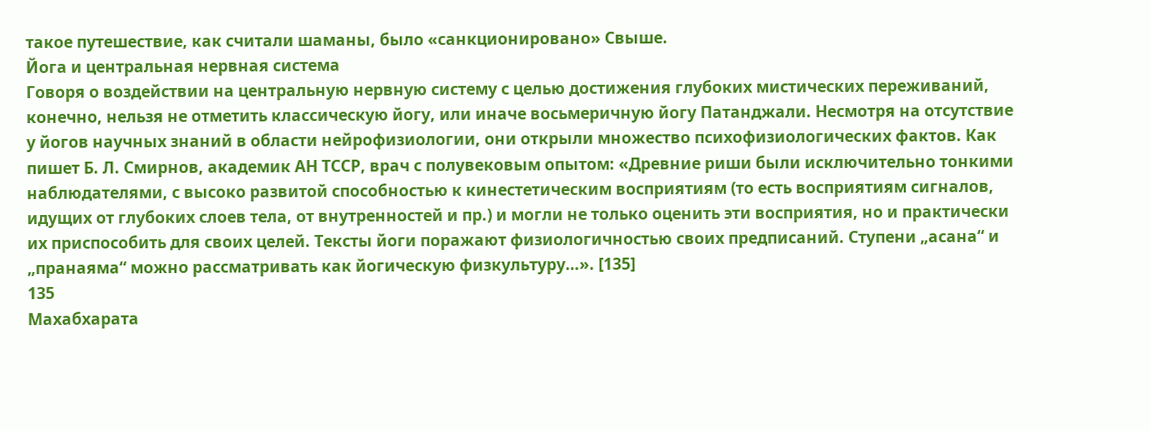такое путешествие, как считали шаманы, было «санкционировано» Свыше.
Йога и центральная нервная система
Говоря о воздействии на центральную нервную систему с целью достижения глубоких мистических переживаний, конечно, нельзя не отметить классическую йогу, или иначе восьмеричную йогу Патанджали. Несмотря на отсутствие у йогов научных знаний в области нейрофизиологии, они открыли множество психофизиологических фактов. Как пишет Б. Л. Смирнов, академик АН ТССР, врач с полувековым опытом: «Древние риши были исключительно тонкими наблюдателями, с высоко развитой способностью к кинестетическим восприятиям (то есть восприятиям сигналов, идущих от глубоких слоев тела, от внутренностей и пр.) и могли не только оценить эти восприятия, но и практически их приспособить для своих целей. Тексты йоги поражают физиологичностью своих предписаний. Ступени „асана“ и „пранаяма“ можно рассматривать как йогическую физкультуру…». [135]
135
Махабхарата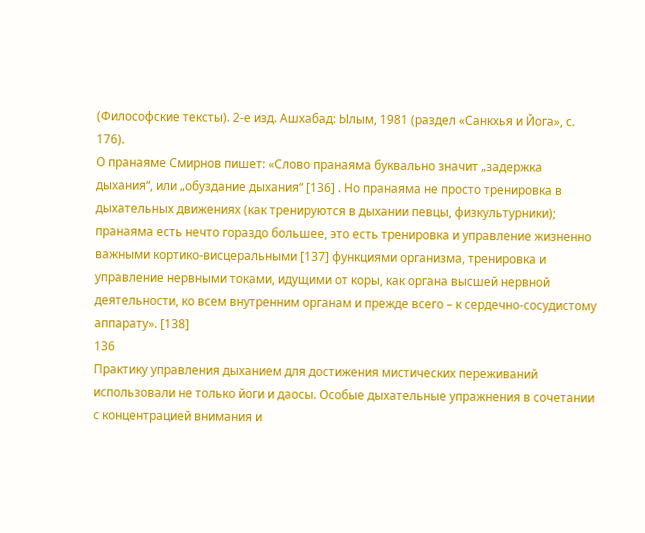(Философские тексты). 2-е изд. Ашхабад: Ылым, 1981 (раздел «Санкхья и Йога», с. 176).
О пранаяме Смирнов пишет: «Слово пранаяма буквально значит „задержка дыхания“, или „обуздание дыхания“ [136] . Но пранаяма не просто тренировка в дыхательных движениях (как тренируются в дыхании певцы, физкультурники); пранаяма есть нечто гораздо большее, это есть тренировка и управление жизненно важными кортико-висцеральными [137] функциями организма, тренировка и управление нервными токами, идущими от коры, как органа высшей нервной деятельности, ко всем внутренним органам и прежде всего – к сердечно-сосудистому аппарату». [138]
136
Практику управления дыханием для достижения мистических переживаний использовали не только йоги и даосы. Особые дыхательные упражнения в сочетании с концентрацией внимания и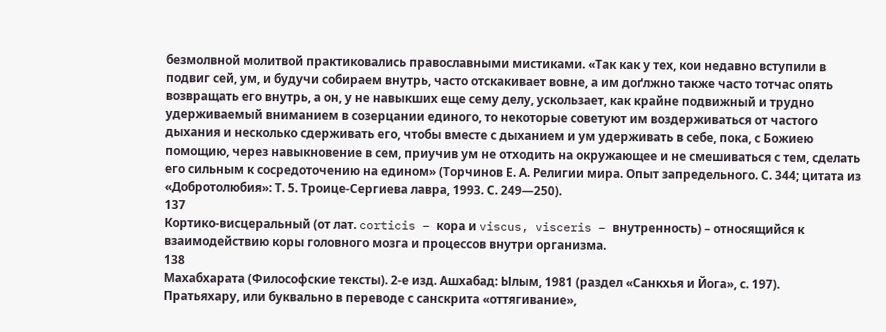безмолвной молитвой практиковались православными мистиками. «Так как у тех, кои недавно вступили в подвиг сей, ум, и будучи собираем внутрь, часто отскакивает вовне, а им доґлжно также часто тотчас опять возвращать его внутрь, а он, у не навыкших еще сему делу, ускользает, как крайне подвижный и трудно удерживаемый вниманием в созерцании единого, то некоторые советуют им воздерживаться от частого дыхания и несколько сдерживать его, чтобы вместе с дыханием и ум удерживать в себе, пока, с Божиею помощию, через навыкновение в сем, приучив ум не отходить на окружающее и не смешиваться с тем, сделать его сильным к сосредоточению на едином» (Торчинов Е. А. Религии мира. Опыт запредельного. С. 344; цитата из «Добротолюбия»: Т. 5. Троице-Сергиева лавра, 1993. С. 249—250).
137
Кортико-висцеральный (от лат. corticis – кора и viscus, visceris – внутренность) – относящийся к взаимодействию коры головного мозга и процессов внутри организма.
138
Махабхарата (Философские тексты). 2-е изд. Ашхабад: Ылым, 1981 (раздел «Санкхья и Йога», с. 197).
Пратьяхару, или буквально в переводе с санскрита «оттягивание»,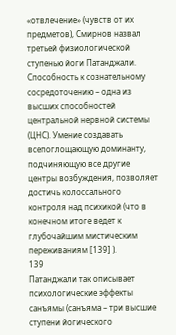«отвлечение» (чувств от их предметов), Смирнов назвал третьей физиологической ступенью йоги Патанджали. Способность к сознательному сосредоточению – одна из высших способностей центральной нервной системы (ЦНС). Умение создавать всепоглощающую доминанту, подчиняющую все другие центры возбуждения, позволяет достичь колоссального контроля над психикой (что в конечном итоге ведет к глубочайшим мистическим переживаниям [139] ).
139
Патанджали так описывает психологические эффекты санъямы (санъяма – три высшие ступени йогического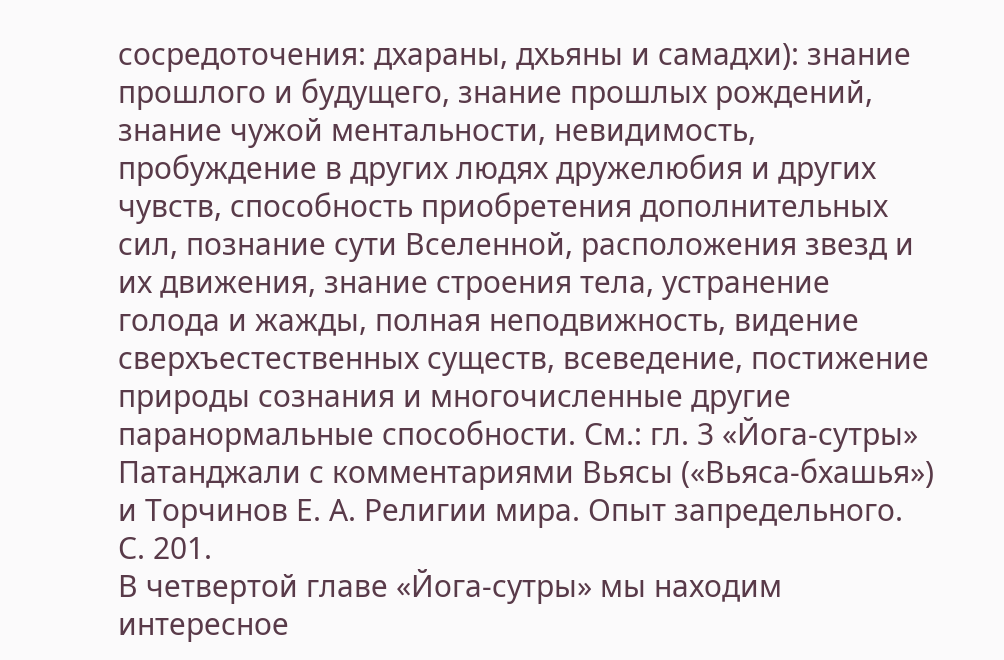сосредоточения: дхараны, дхьяны и самадхи): знание прошлого и будущего, знание прошлых рождений, знание чужой ментальности, невидимость, пробуждение в других людях дружелюбия и других чувств, способность приобретения дополнительных сил, познание сути Вселенной, расположения звезд и их движения, знание строения тела, устранение голода и жажды, полная неподвижность, видение сверхъестественных существ, всеведение, постижение природы сознания и многочисленные другие паранормальные способности. См.: гл. 3 «Йога-сутры» Патанджали с комментариями Вьясы («Вьяса-бхашья») и Торчинов Е. А. Религии мира. Опыт запредельного. С. 201.
В четвертой главе «Йога-сутры» мы находим интересное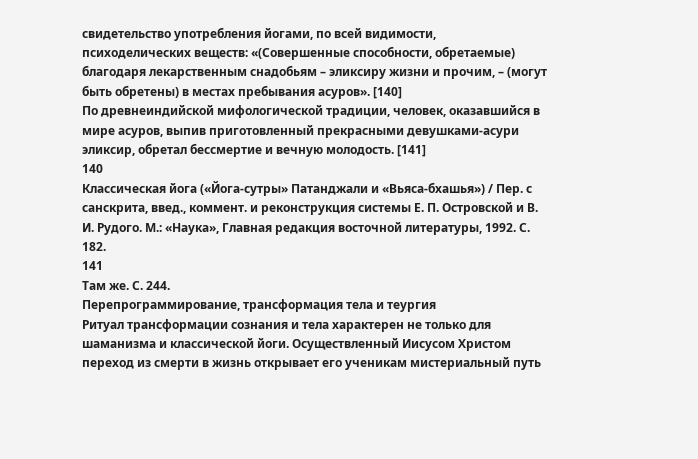свидетельство употребления йогами, по всей видимости, психоделических веществ: «(Совершенные способности, обретаемые) благодаря лекарственным снадобьям – эликсиру жизни и прочим, – (могут быть обретены) в местах пребывания асуров». [140]
По древнеиндийской мифологической традиции, человек, оказавшийся в мире асуров, выпив приготовленный прекрасными девушками-асури эликсир, обретал бессмертие и вечную молодость. [141]
140
Классическая йога («Йога-сутры» Патанджали и «Вьяса-бхашья») / Пер. с санскрита, введ., коммент. и реконструкция системы Е. П. Островской и В. И. Рудого. М.: «Наука», Главная редакция восточной литературы, 1992. С. 182.
141
Там же. С. 244.
Перепрограммирование, трансформация тела и теургия
Ритуал трансформации сознания и тела характерен не только для шаманизма и классической йоги. Осуществленный Иисусом Христом переход из смерти в жизнь открывает его ученикам мистериальный путь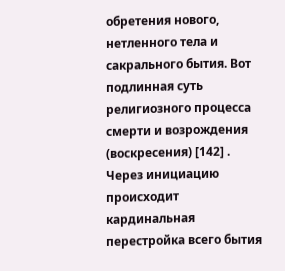обретения нового, нетленного тела и сакрального бытия. Вот подлинная суть религиозного процесса смерти и возрождения (воскресения) [142] . Через инициацию происходит кардинальная перестройка всего бытия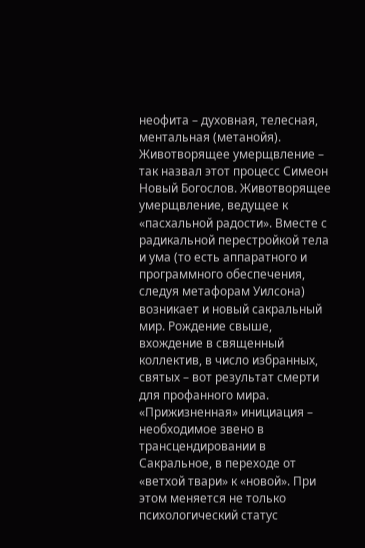неофита – духовная, телесная, ментальная (метанойя). Животворящее умерщвление – так назвал этот процесс Симеон Новый Богослов. Животворящее умерщвление, ведущее к «пасхальной радости». Вместе с радикальной перестройкой тела и ума (то есть аппаратного и программного обеспечения, следуя метафорам Уилсона) возникает и новый сакральный мир. Рождение свыше, вхождение в священный коллектив, в число избранных, святых – вот результат смерти для профанного мира. «Прижизненная» инициация – необходимое звено в трансцендировании в Сакральное, в переходе от «ветхой твари» к «новой». При этом меняется не только психологический статус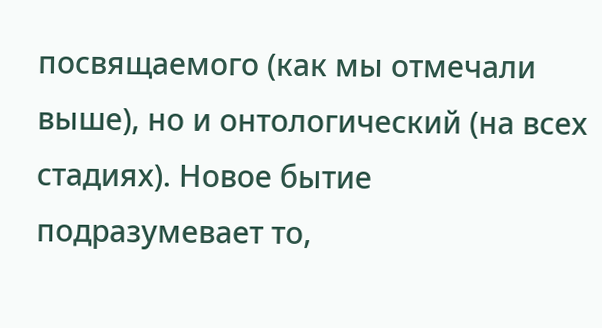посвящаемого (как мы отмечали выше), но и онтологический (на всех стадиях). Новое бытие подразумевает то,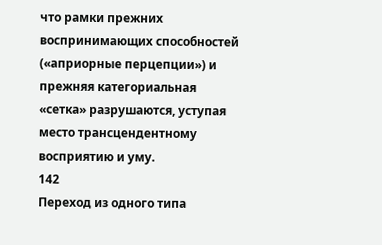что рамки прежних воспринимающих способностей («априорные перцепции») и прежняя категориальная «сетка» разрушаются, уступая место трансцендентному восприятию и уму.
142
Переход из одного типа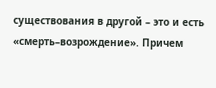существования в другой – это и есть «смерть–возрождение». Причем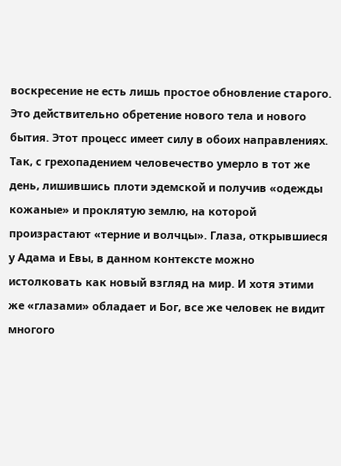воскресение не есть лишь простое обновление старого. Это действительно обретение нового тела и нового бытия. Этот процесс имеет силу в обоих направлениях. Так, с грехопадением человечество умерло в тот же день, лишившись плоти эдемской и получив «одежды кожаные» и проклятую землю, на которой произрастают «терние и волчцы». Глаза, открывшиеся у Адама и Евы, в данном контексте можно истолковать как новый взгляд на мир. И хотя этими же «глазами» обладает и Бог, все же человек не видит многого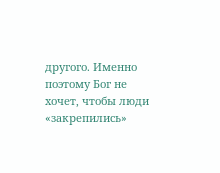другого. Именно поэтому Бог не хочет, чтобы люди «закрепились»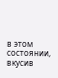в этом состоянии, вкусив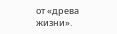от «древа жизни».